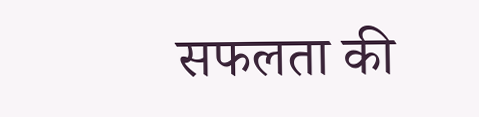सफलता की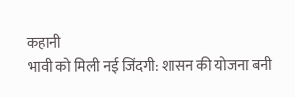कहानी
भावी को मिली नई जिंदगी: शासन की योजना बनी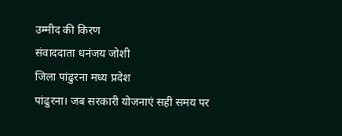उम्मीद की किरण
संवाददाता धनंजय जोशी
जिला पांढुरना मध्य प्रदेश
पांढुरना। जब सरकारी योजनाएं सही समय पर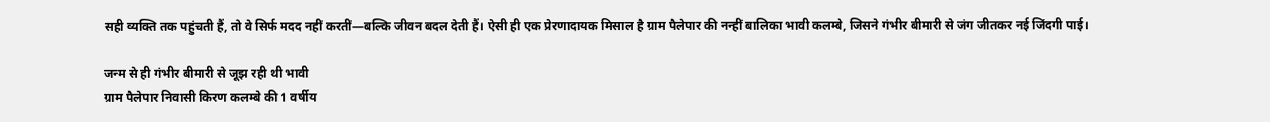सही व्यक्ति तक पहुंचती हैं, तो वे सिर्फ मदद नहीं करतीं—बल्कि जीवन बदल देती हैं। ऐसी ही एक प्रेरणादायक मिसाल है ग्राम पैलेपार की नन्हीं बालिका भावी कलम्बे, जिसने गंभीर बीमारी से जंग जीतकर नई जिंदगी पाई।

जन्म से ही गंभीर बीमारी से जूझ रही थी भावी
ग्राम पैलेपार निवासी किरण कलम्बे की 1 वर्षीय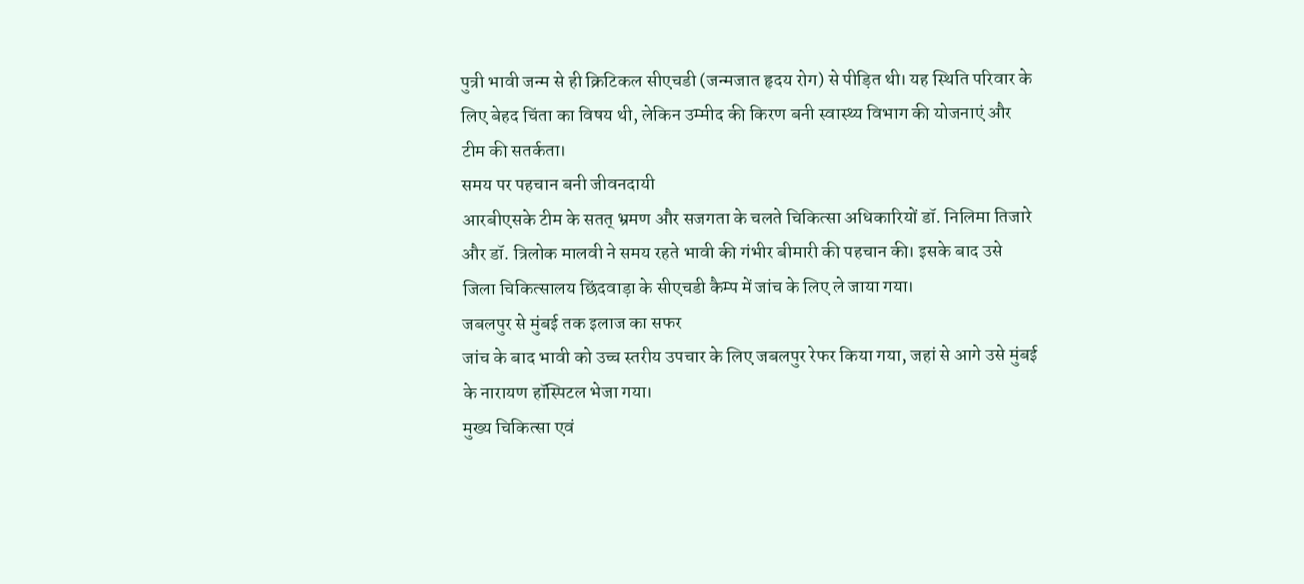पुत्री भावी जन्म से ही क्रिटिकल सीएचडी (जन्मजात हृदय रोग) से पीड़ित थी। यह स्थिति परिवार के लिए बेहद चिंता का विषय थी, लेकिन उम्मीद की किरण बनी स्वास्थ्य विभाग की योजनाएं और टीम की सतर्कता।
समय पर पहचान बनी जीवनदायी
आरबीएसके टीम के सतत् भ्रमण और सजगता के चलते चिकित्सा अधिकारियों डॉ. निलिमा तिजारे और डॉ. त्रिलोक मालवी ने समय रहते भावी की गंभीर बीमारी की पहचान की। इसके बाद उसे जिला चिकित्सालय छिंदवाड़ा के सीएचडी कैम्प में जांच के लिए ले जाया गया।
जबलपुर से मुंबई तक इलाज का सफर
जांच के बाद भावी को उच्च स्तरीय उपचार के लिए जबलपुर रेफर किया गया, जहां से आगे उसे मुंबई के नारायण हॉस्पिटल भेजा गया।
मुख्य चिकित्सा एवं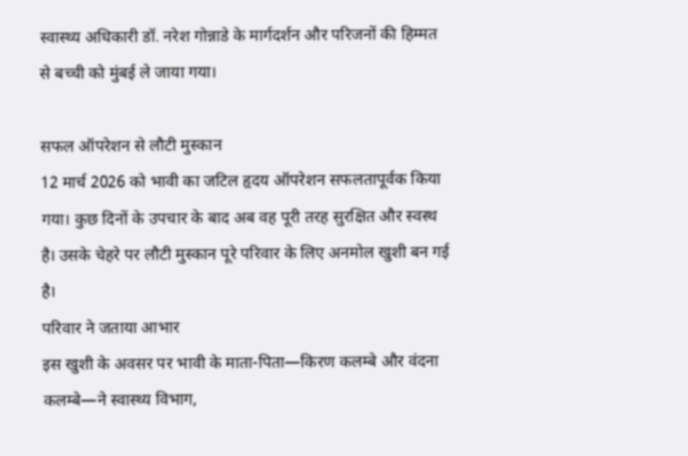स्वास्थ्य अधिकारी डॉ. नरेश गोन्नाडे के मार्गदर्शन और परिजनों की हिम्मत से बच्ची को मुंबई ले जाया गया।

सफल ऑपरेशन से लौटी मुस्कान
12 मार्च 2026 को भावी का जटिल हृदय ऑपरेशन सफलतापूर्वक किया गया। कुछ दिनों के उपचार के बाद अब वह पूरी तरह सुरक्षित और स्वस्थ है। उसके चेहरे पर लौटी मुस्कान पूरे परिवार के लिए अनमोल खुशी बन गई है।
परिवार ने जताया आभार
इस खुशी के अवसर पर भावी के माता-पिता—किरण कलम्बे और वंदना कलम्बे—ने स्वास्थ्य विभाग,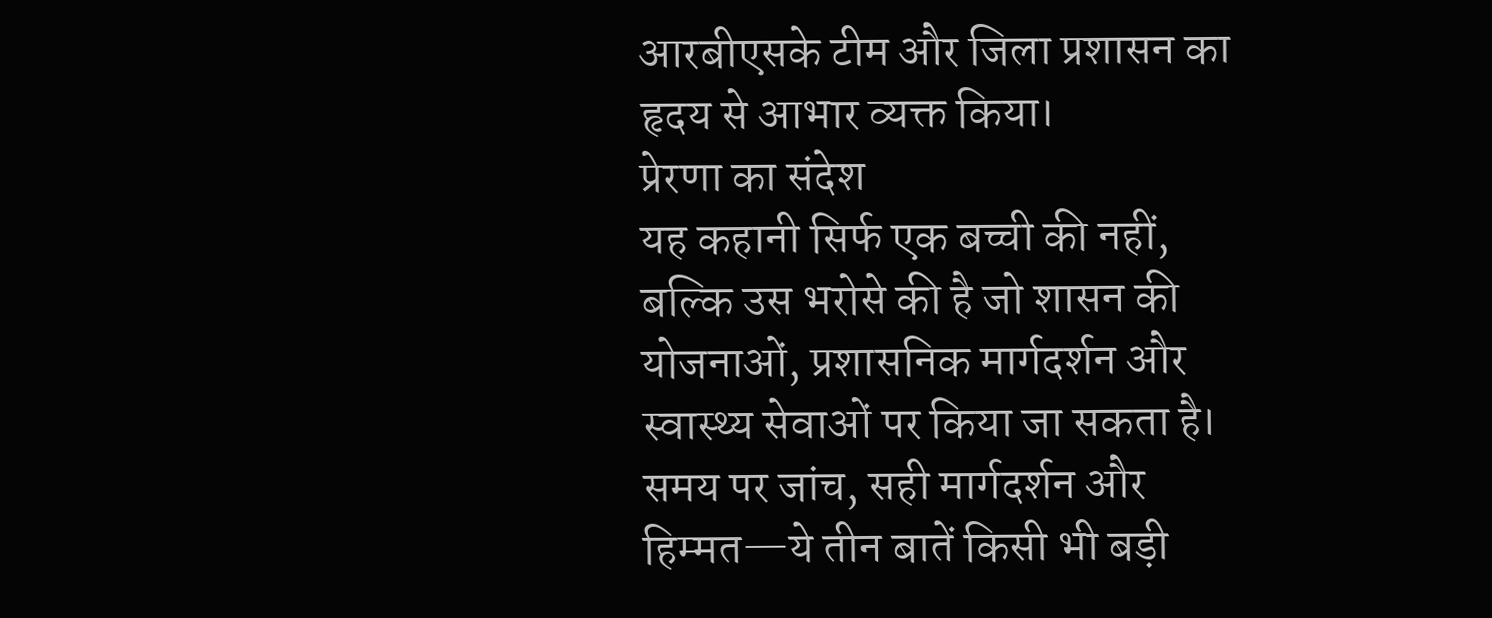आरबीएसके टीम और जिला प्रशासन का हृदय से आभार व्यक्त किया।
प्रेरणा का संदेश
यह कहानी सिर्फ एक बच्ची की नहीं, बल्कि उस भरोसे की है जो शासन की योजनाओं, प्रशासनिक मार्गदर्शन और स्वास्थ्य सेवाओं पर किया जा सकता है।
समय पर जांच, सही मार्गदर्शन और हिम्मत—ये तीन बातें किसी भी बड़ी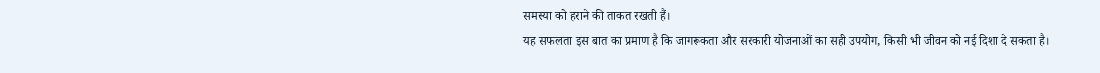समस्या को हराने की ताकत रखती हैं।
यह सफलता इस बात का प्रमाण है कि जागरूकता और सरकारी योजनाओं का सही उपयोग, किसी भी जीवन को नई दिशा दे सकता है।